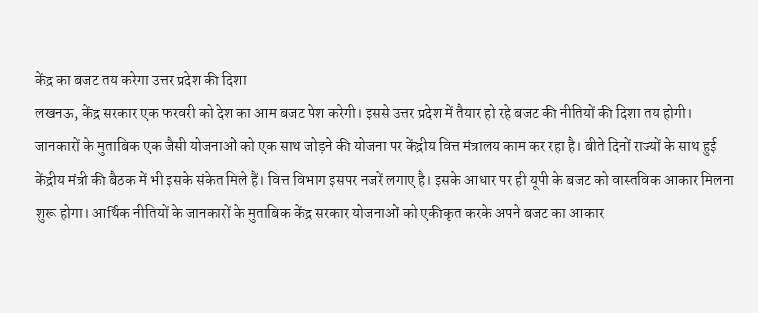केंद्र का बजट तय करेगा उत्तर प्रदेश की दिशा
लखनऊ, केंद्र सरकार एक फरवरी को देश का आम बजट पेश करेगी। इससे उत्तर प्रदेश में तैयार हो रहे बजट की नीतियों की दिशा तय होगी।
जानकारों के मुताबिक एक जैसी योजनाओं को एक साथ जोड़ने की योजना पर केंद्रीय वित्त मंत्रालय काम कर रहा है। बीते दिनों राज्यों के साथ हुई केंद्रीय मंत्री की बैठक में भी इसके संकेत मिले हैं। वित्त विभाग इसपर नजरें लगाए है। इसके आधार पर ही यूपी के बजट को वास्तविक आकार मिलना शुरू होगा। आर्थिक नीतियों के जानकारों के मुताबिक केंद्र सरकार योजनाओं को एकीकृत करके अपने बजट का आकार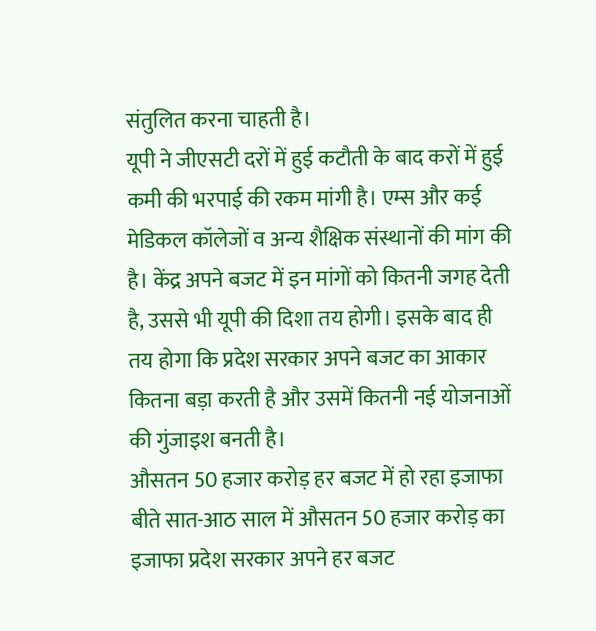संतुलित करना चाहती है।
यूपी ने जीएसटी दरों में हुई कटौती के बाद करों में हुई कमी की भरपाई की रकम मांगी है। एम्स और कई मेडिकल कॉलेजों व अन्य शैक्षिक संस्थानों की मांग की है। केंद्र अपने बजट में इन मांगों को कितनी जगह देती है, उससे भी यूपी की दिशा तय होगी। इसके बाद ही तय होगा कि प्रदेश सरकार अपने बजट का आकार कितना बड़ा करती है और उसमें कितनी नई योजनाओं की गुंजाइश बनती है।
औसतन 50 हजार करोड़ हर बजट में हो रहा इजाफा
बीते सात-आठ साल में औसतन 50 हजार करोड़ का इजाफा प्रदेश सरकार अपने हर बजट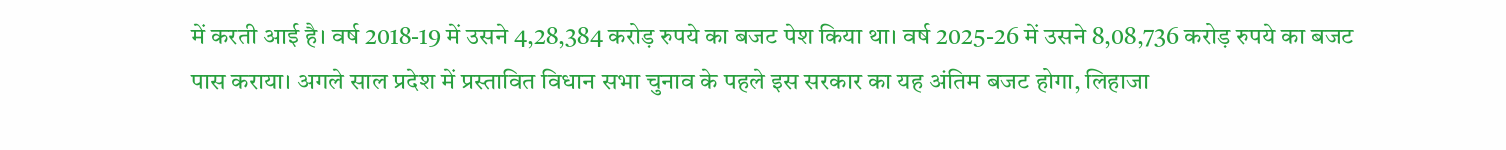में करती आई है। वर्ष 2018-19 में उसने 4,28,384 करोड़ रुपये का बजट पेश किया था। वर्ष 2025-26 में उसने 8,08,736 करोड़ रुपये का बजट पास कराया। अगले साल प्रदेश में प्रस्तावित विधान सभा चुनाव के पहले इस सरकार का यह अंतिम बजट होगा, लिहाजा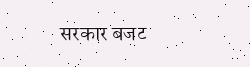सरकार बजट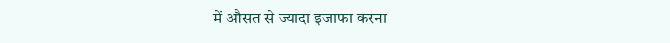में औसत से ज्यादा इजाफा करना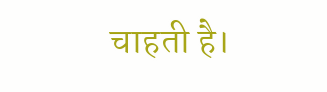चाहती है।